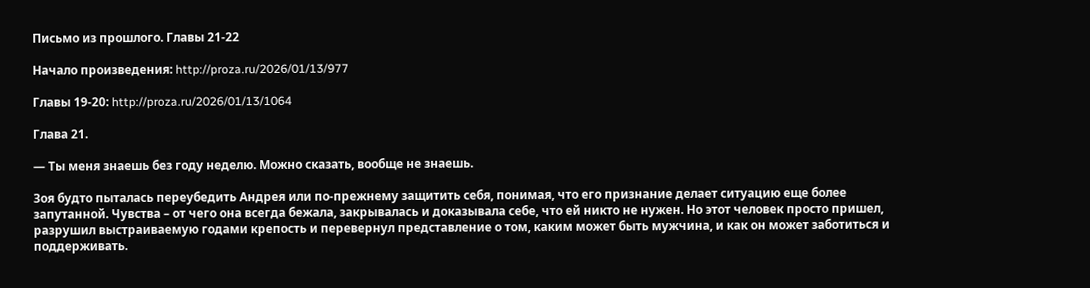Письмо из прошлого. Главы 21-22

Начало произведения: http://proza.ru/2026/01/13/977

Главы 19-20: http://proza.ru/2026/01/13/1064

Глава 21.

— Ты меня знаешь без году неделю. Можно сказать, вообще не знаешь.

Зоя будто пыталась переубедить Андрея или по-прежнему защитить себя, понимая, что его признание делает ситуацию еще более запутанной. Чувства – от чего она всегда бежала, закрывалась и доказывала себе, что ей никто не нужен. Но этот человек просто пришел, разрушил выстраиваемую годами крепость и перевернул представление о том, каким может быть мужчина, и как он может заботиться и поддерживать.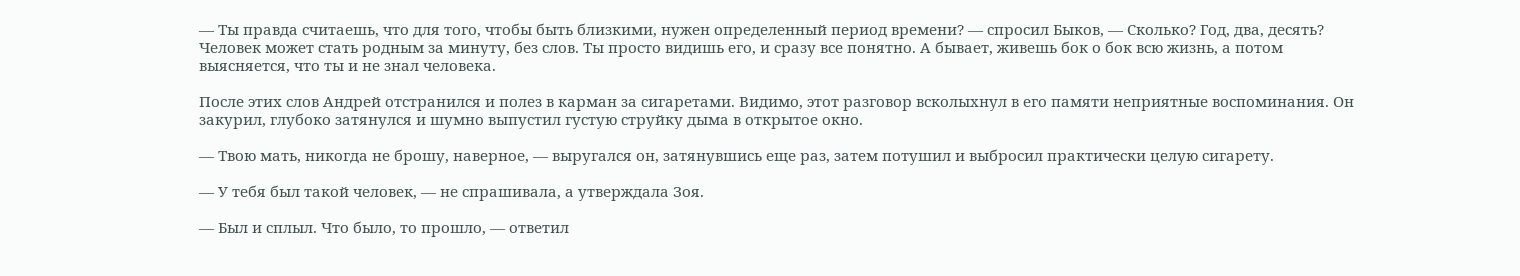— Ты правда считаешь, что для того, чтобы быть близкими, нужен определенный период времени? — спросил Быков, — Сколько? Год, два, десять? Человек может стать родным за минуту, без слов. Ты просто видишь его, и сразу все понятно. А бывает, живешь бок о бок всю жизнь, а потом выясняется, что ты и не знал человека.

После этих слов Андрей отстранился и полез в карман за сигаретами. Видимо, этот разговор всколыхнул в его памяти неприятные воспоминания. Он закурил, глубоко затянулся и шумно выпустил густую струйку дыма в открытое окно.

— Твою мать, никогда не брошу, наверное, — выругался он, затянувшись еще раз, затем потушил и выбросил практически целую сигарету.

— У тебя был такой человек, — не спрашивала, а утверждала Зоя.

— Был и сплыл. Что было, то прошло, — ответил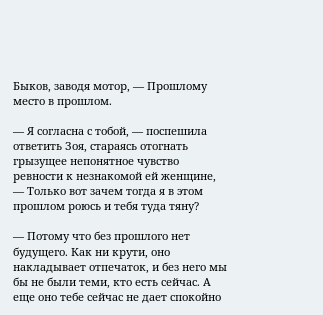Быков, заводя мотор, — Прошлому место в прошлом.

— Я согласна с тобой, — поспешила ответить Зоя, стараясь отогнать грызущее непонятное чувство ревности к незнакомой ей женщине, — Только вот зачем тогда я в этом прошлом роюсь и тебя туда тяну?

— Потому что без прошлого нет будущего. Как ни крути, оно накладывает отпечаток, и без него мы бы не были теми, кто есть сейчас. А еще оно тебе сейчас не дает спокойно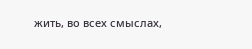жить, во всех смыслах,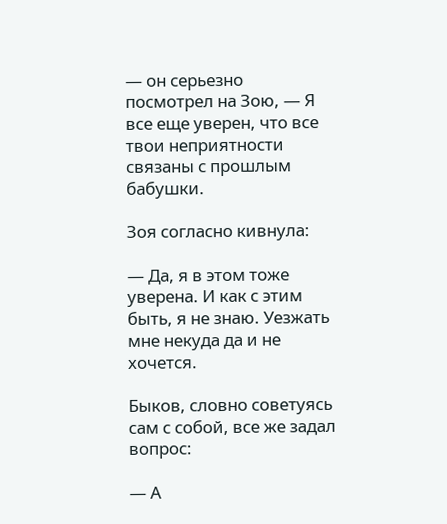— он серьезно посмотрел на Зою, — Я все еще уверен, что все твои неприятности связаны с прошлым бабушки.

Зоя согласно кивнула:

— Да, я в этом тоже уверена. И как с этим быть, я не знаю. Уезжать мне некуда да и не хочется.

Быков, словно советуясь сам с собой, все же задал вопрос:

— А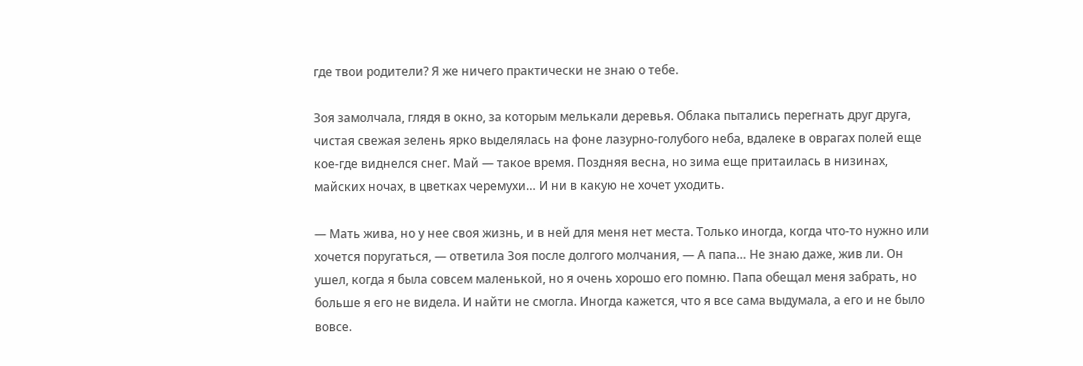где твои родители? Я же ничего практически не знаю о тебе.

Зоя замолчала, глядя в окно, за которым мелькали деревья. Облака пытались перегнать друг друга, чистая свежая зелень ярко выделялась на фоне лазурно-голубого неба, вдалеке в оврагах полей еще кое-где виднелся снег. Май — такое время. Поздняя весна, но зима еще притаилась в низинах, майских ночах, в цветках черемухи… И ни в какую не хочет уходить.

— Мать жива, но у нее своя жизнь, и в ней для меня нет места. Только иногда, когда что-то нужно или хочется поругаться, — ответила Зоя после долгого молчания, — А папа… Не знаю даже, жив ли. Он ушел, когда я была совсем маленькой, но я очень хорошо его помню. Папа обещал меня забрать, но больше я его не видела. И найти не смогла. Иногда кажется, что я все сама выдумала, а его и не было вовсе.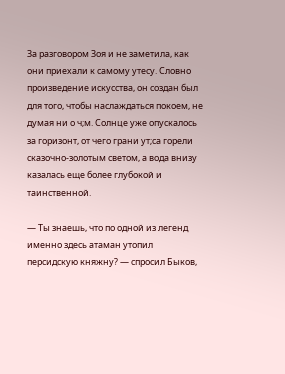За разговором Зоя и не заметила, как они приехали к самому утесу. Словно произведение искусства, он создан был для того, чтобы наслаждаться покоем, не думая ни о ч;м. Солнце уже опускалось за горизонт, от чего грани ут;са горели сказочно-золотым светом, а вода внизу казалась еще более глубокой и таинственной.

— Ты знаешь, что по одной из легенд именно здесь атаман утопил персидскую княжну? — спросил Быков,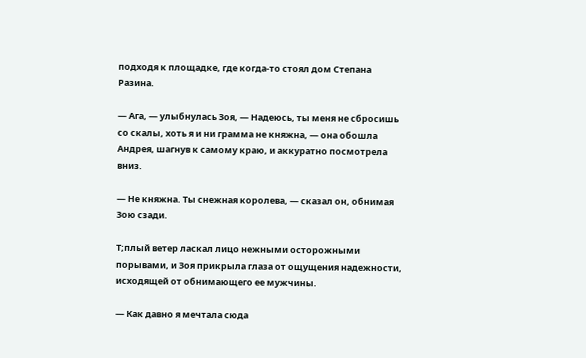подходя к площадке, где когда-то стоял дом Степана Разина.

— Ага, — улыбнулась Зоя, — Надеюсь, ты меня не сбросишь со скалы, хоть я и ни грамма не княжна, — она обошла Андрея, шагнув к самому краю, и аккуратно посмотрела вниз.

— Не княжна. Ты снежная королева, — сказал он, обнимая Зою сзади.

Т;плый ветер ласкал лицо нежными осторожными порывами, и Зоя прикрыла глаза от ощущения надежности, исходящей от обнимающего ее мужчины.

— Как давно я мечтала сюда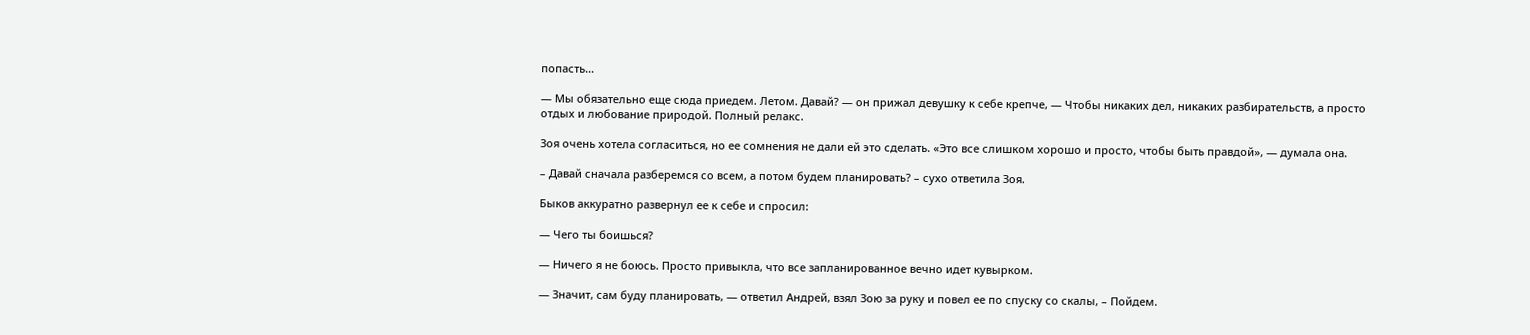попасть…

— Мы обязательно еще сюда приедем. Летом. Давай? — он прижал девушку к себе крепче, — Чтобы никаких дел, никаких разбирательств, а просто отдых и любование природой. Полный релакс.

Зоя очень хотела согласиться, но ее сомнения не дали ей это сделать. «Это все слишком хорошо и просто, чтобы быть правдой», — думала она.

– Давай сначала разберемся со всем, а потом будем планировать? – сухо ответила Зоя.

Быков аккуратно развернул ее к себе и спросил:

— Чего ты боишься?

— Ничего я не боюсь. Просто привыкла, что все запланированное вечно идет кувырком.

— Значит, сам буду планировать, — ответил Андрей, взял Зою за руку и повел ее по спуску со скалы, – Пойдем.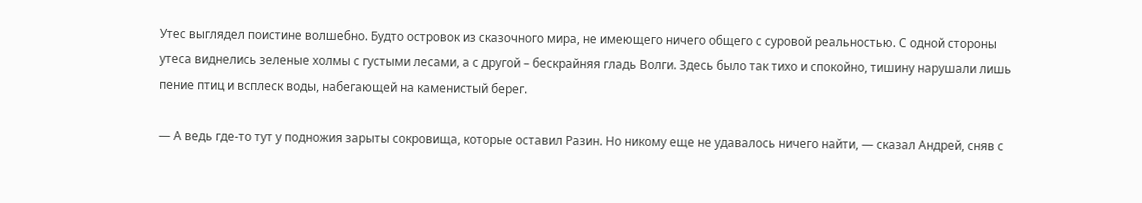Утес выглядел поистине волшебно. Будто островок из сказочного мира, не имеющего ничего общего с суровой реальностью. С одной стороны утеса виднелись зеленые холмы с густыми лесами, а с другой – бескрайняя гладь Волги. Здесь было так тихо и спокойно, тишину нарушали лишь пение птиц и всплеск воды, набегающей на каменистый берег.

— А ведь где-то тут у подножия зарыты сокровища, которые оставил Разин. Но никому еще не удавалось ничего найти, — сказал Андрей, сняв с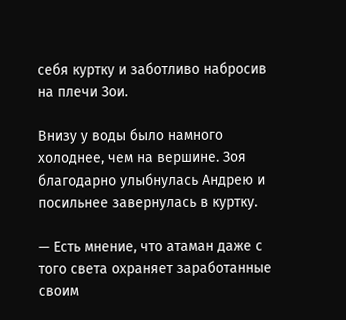себя куртку и заботливо набросив на плечи Зои.

Внизу у воды было намного холоднее, чем на вершине. Зоя благодарно улыбнулась Андрею и посильнее завернулась в куртку.

— Есть мнение, что атаман даже с того света охраняет заработанные своим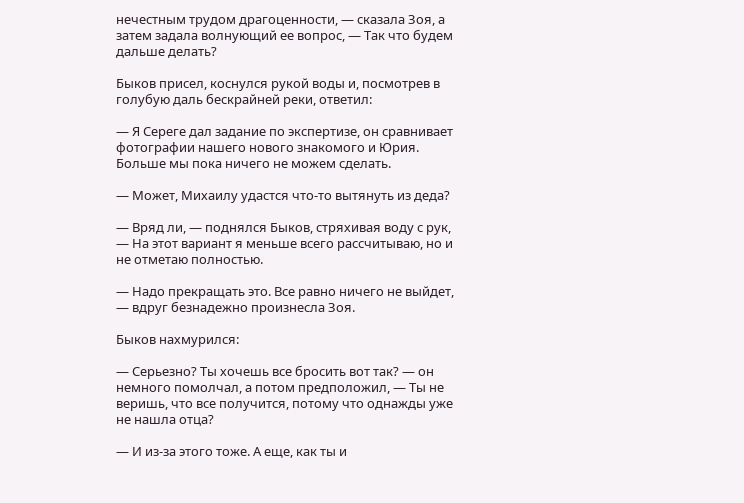нечестным трудом драгоценности, — сказала Зоя, а затем задала волнующий ее вопрос, — Так что будем дальше делать?

Быков присел, коснулся рукой воды и, посмотрев в голубую даль бескрайней реки, ответил:

— Я Сереге дал задание по экспертизе, он сравнивает фотографии нашего нового знакомого и Юрия. Больше мы пока ничего не можем сделать.

— Может, Михаилу удастся что-то вытянуть из деда?

— Вряд ли, — поднялся Быков, стряхивая воду с рук, — На этот вариант я меньше всего рассчитываю, но и не отметаю полностью.

— Надо прекращать это. Все равно ничего не выйдет, — вдруг безнадежно произнесла Зоя.

Быков нахмурился:

— Серьезно? Ты хочешь все бросить вот так? — он немного помолчал, а потом предположил, — Ты не веришь, что все получится, потому что однажды уже не нашла отца?

— И из-за этого тоже. А еще, как ты и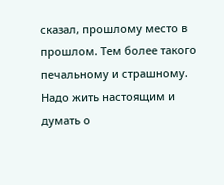сказал, прошлому место в прошлом. Тем более такого печальному и страшному. Надо жить настоящим и думать о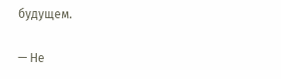будущем.

— Не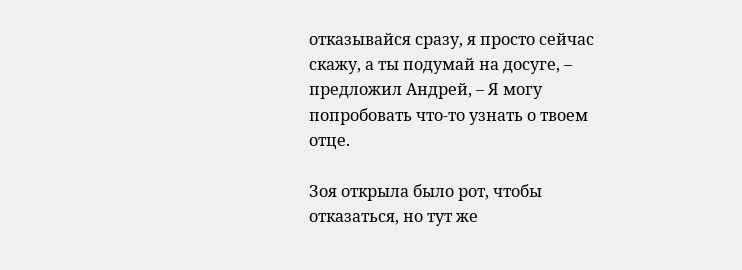отказывайся сразу, я просто сейчас скажу, а ты подумай на досуге, – предложил Андрей, – Я могу попробовать что-то узнать о твоем отце.

Зоя открыла было рот, чтобы отказаться, но тут же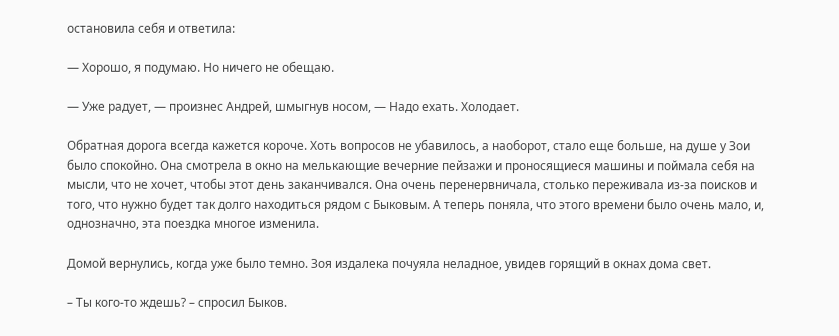остановила себя и ответила:

— Хорошо, я подумаю. Но ничего не обещаю.

— Уже радует, — произнес Андрей, шмыгнув носом, — Надо ехать. Холодает.

Обратная дорога всегда кажется короче. Хоть вопросов не убавилось, а наоборот, стало еще больше, на душе у Зои было спокойно. Она смотрела в окно на мелькающие вечерние пейзажи и проносящиеся машины и поймала себя на мысли, что не хочет, чтобы этот день заканчивался. Она очень перенервничала, столько переживала из-за поисков и того, что нужно будет так долго находиться рядом с Быковым. А теперь поняла, что этого времени было очень мало, и, однозначно, эта поездка многое изменила.

Домой вернулись, когда уже было темно. Зоя издалека почуяла неладное, увидев горящий в окнах дома свет.

– Ты кого-то ждешь? – спросил Быков.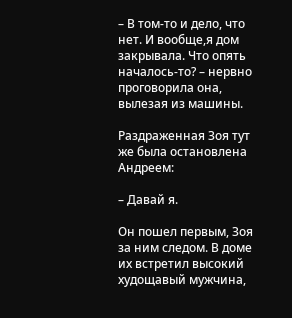– В том-то и дело, что нет. И вообще,я дом закрывала. Что опять началось-то? – нервно проговорила она, вылезая из машины.

Раздраженная Зоя тут же была остановлена Андреем:

– Давай я.

Он пошел первым, Зоя за ним следом. В доме их встретил высокий худощавый мужчина,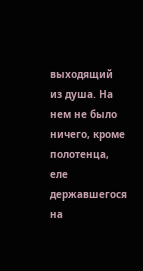выходящий из душа. На нем не было ничего, кроме полотенца, еле державшегося на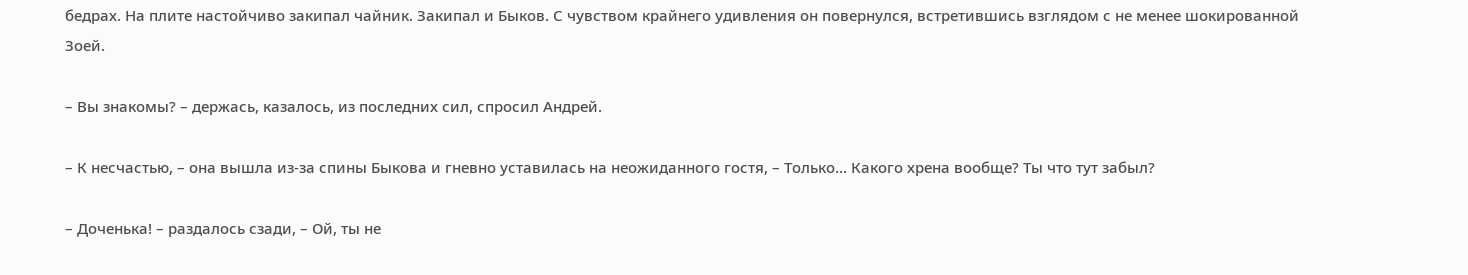бедрах. На плите настойчиво закипал чайник. Закипал и Быков. С чувством крайнего удивления он повернулся, встретившись взглядом с не менее шокированной Зоей.

– Вы знакомы? – держась, казалось, из последних сил, спросил Андрей.

– К несчастью, – она вышла из-за спины Быкова и гневно уставилась на неожиданного гостя, – Только… Какого хрена вообще? Ты что тут забыл?

– Доченька! – раздалось сзади, – Ой, ты не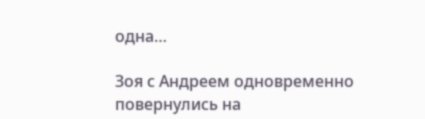одна…

Зоя с Андреем одновременно повернулись на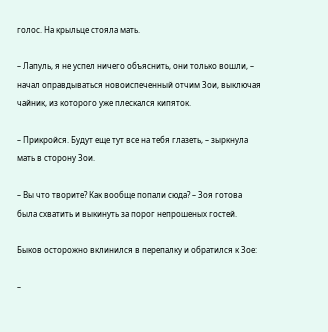голос. На крыльце стояла мать.

– Лапуль, я не успел ничего объяснить, они только вошли, – начал оправдываться новоиспеченный отчим Зои, выключая чайник, из которого уже плескался кипяток.

– Прикройся. Будут еще тут все на тебя глазеть, – зыркнула мать в сторону Зои.

– Вы что творите? Как вообще попали сюда? – Зоя готова была схватить и выкинуть за порог непрошеных гостей.

Быков осторожно вклинился в перепалку и обратился к Зое:

–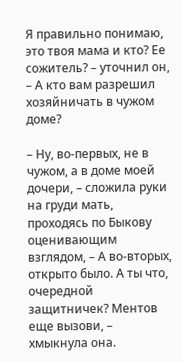Я правильно понимаю, это твоя мама и кто? Ее сожитель? – уточнил он, – А кто вам разрешил хозяйничать в чужом доме?

– Ну, во-первых, не в чужом, а в доме моей дочери, – сложила руки на груди мать, проходясь по Быкову оценивающим взглядом, – А во-вторых, открыто было. А ты что, очередной защитничек? Ментов еще вызови, – хмыкнула она.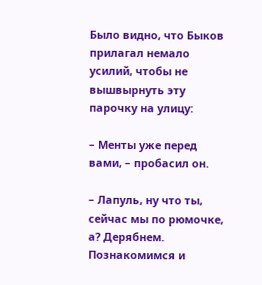Было видно, что Быков прилагал немало усилий, чтобы не вышвырнуть эту парочку на улицу:

– Менты уже перед вами, – пробасил он.

– Лапуль, ну что ты, сейчас мы по рюмочке, а? Дерябнем. Познакомимся и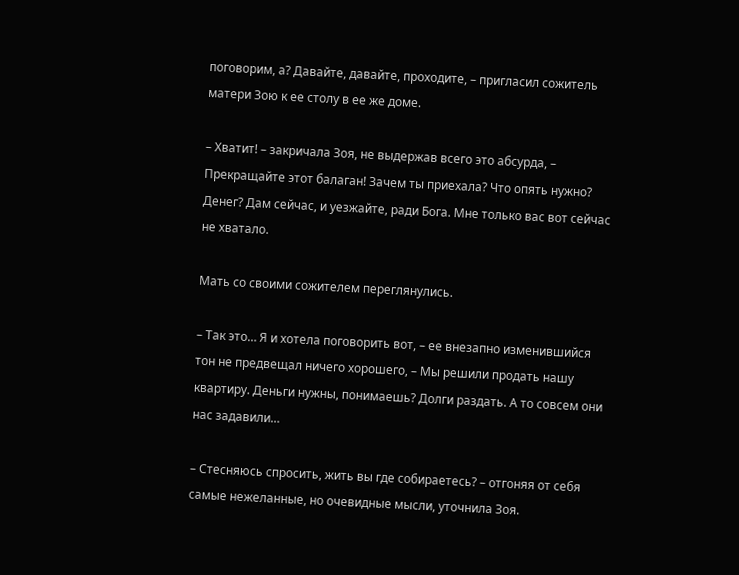поговорим, а? Давайте, давайте, проходите, – пригласил сожитель матери Зою к ее столу в ее же доме.

– Хватит! – закричала Зоя, не выдержав всего это абсурда, – Прекращайте этот балаган! Зачем ты приехала? Что опять нужно? Денег? Дам сейчас, и уезжайте, ради Бога. Мне только вас вот сейчас не хватало.

Мать со своими сожителем переглянулись.

– Так это… Я и хотела поговорить вот, – ее внезапно изменившийся тон не предвещал ничего хорошего, – Мы решили продать нашу квартиру. Деньги нужны, понимаешь? Долги раздать. А то совсем они нас задавили…

– Стесняюсь спросить, жить вы где собираетесь? – отгоняя от себя самые нежеланные, но очевидные мысли, уточнила Зоя.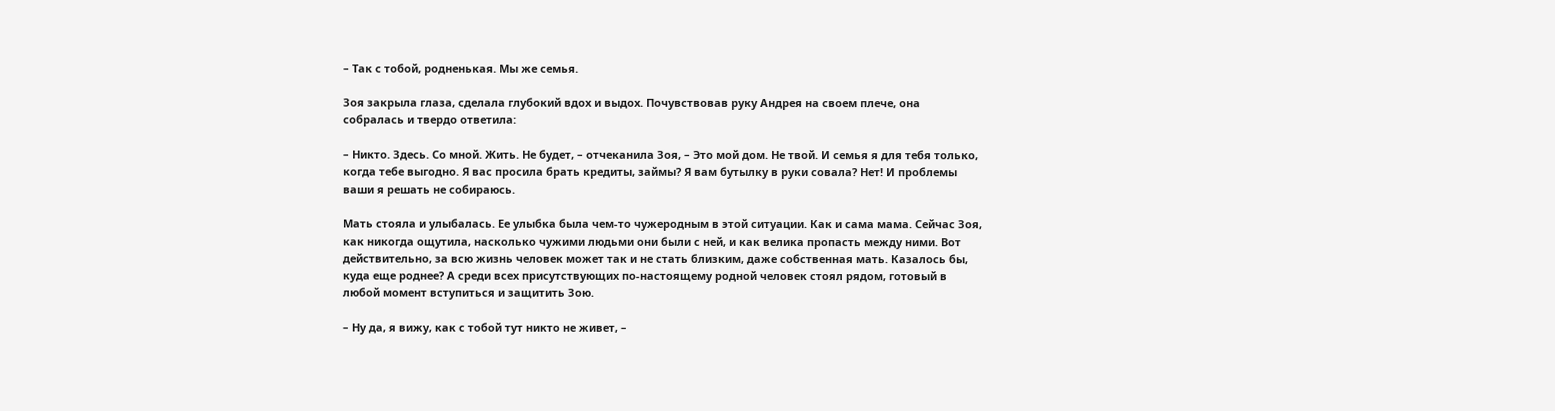– Так с тобой, родненькая. Мы же семья.

Зоя закрыла глаза, сделала глубокий вдох и выдох. Почувствовав руку Андрея на своем плече, она собралась и твердо ответила:

– Никто. Здесь. Со мной. Жить. Не будет, – отчеканила Зоя, – Это мой дом. Не твой. И семья я для тебя только, когда тебе выгодно. Я вас просила брать кредиты, займы? Я вам бутылку в руки совала? Нет! И проблемы ваши я решать не собираюсь.

Мать стояла и улыбалась. Ее улыбка была чем-то чужеродным в этой ситуации. Как и сама мама. Сейчас Зоя, как никогда ощутила, насколько чужими людьми они были с ней, и как велика пропасть между ними. Вот действительно, за всю жизнь человек может так и не стать близким, даже собственная мать. Казалось бы, куда еще роднее? А среди всех присутствующих по-настоящему родной человек стоял рядом, готовый в любой момент вступиться и защитить Зою.

– Ну да, я вижу, как с тобой тут никто не живет, –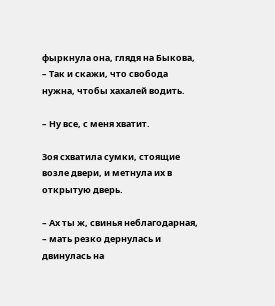фыркнула она, глядя на Быкова, – Так и скажи, что свобода нужна, чтобы хахалей водить.

– Ну все, с меня хватит.

Зоя схватила сумки, стоящие возле двери, и метнула их в открытую дверь.

– Ах ты ж, свинья неблагодарная, – мать резко дернулась и двинулась на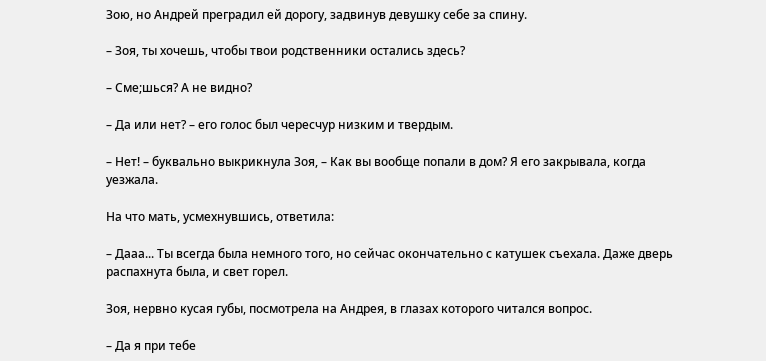Зою, но Андрей преградил ей дорогу, задвинув девушку себе за спину.

– Зоя, ты хочешь, чтобы твои родственники остались здесь?

– Сме;шься? А не видно?

– Да или нет? – его голос был чересчур низким и твердым.

– Нет! – буквально выкрикнула Зоя, – Как вы вообще попали в дом? Я его закрывала, когда уезжала.

На что мать, усмехнувшись, ответила:

– Дааа... Ты всегда была немного того, но сейчас окончательно с катушек съехала. Даже дверь распахнута была, и свет горел.

Зоя, нервно кусая губы, посмотрела на Андрея, в глазах которого читался вопрос.

– Да я при тебе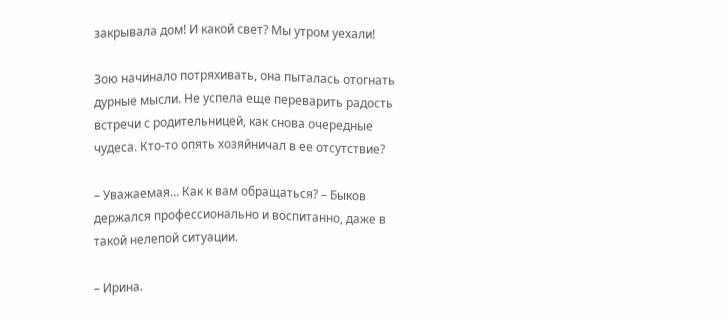закрывала дом! И какой свет? Мы утром уехали!

Зою начинало потряхивать, она пыталась отогнать дурные мысли. Не успела еще переварить радость встречи с родительницей, как снова очередные чудеса. Кто-то опять хозяйничал в ее отсутствие?

– Уважаемая… Как к вам обращаться? – Быков держался профессионально и воспитанно, даже в такой нелепой ситуации.

– Ирина.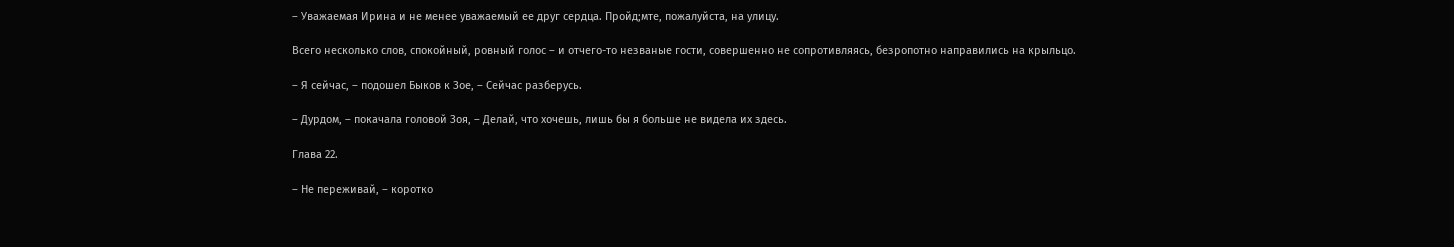– Уважаемая Ирина и не менее уважаемый ее друг сердца. Пройд;мте, пожалуйста, на улицу.

Всего несколько слов, спокойный, ровный голос – и отчего-то незваные гости, совершенно не сопротивляясь, безропотно направились на крыльцо.

– Я сейчас, – подошел Быков к Зое, – Сейчас разберусь.

– Дурдом, – покачала головой Зоя, – Делай, что хочешь, лишь бы я больше не видела их здесь.

Глава 22.

– Не переживай, – коротко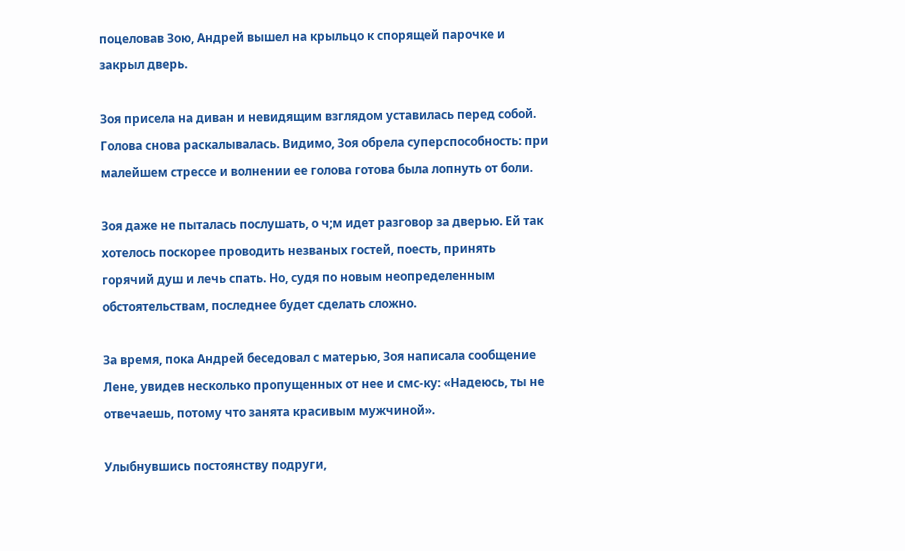поцеловав Зою, Андрей вышел на крыльцо к спорящей парочке и закрыл дверь.

Зоя присела на диван и невидящим взглядом уставилась перед собой. Голова снова раскалывалась. Видимо, Зоя обрела суперспособность: при малейшем стрессе и волнении ее голова готова была лопнуть от боли.

Зоя даже не пыталась послушать, о ч;м идет разговор за дверью. Ей так хотелось поскорее проводить незваных гостей, поесть, принять горячий душ и лечь спать. Но, судя по новым неопределенным обстоятельствам, последнее будет сделать сложно.

За время, пока Андрей беседовал с матерью, Зоя написала сообщение Лене, увидев несколько пропущенных от нее и смс-ку: «Надеюсь, ты не отвечаешь, потому что занята красивым мужчиной».

Улыбнувшись постоянству подруги,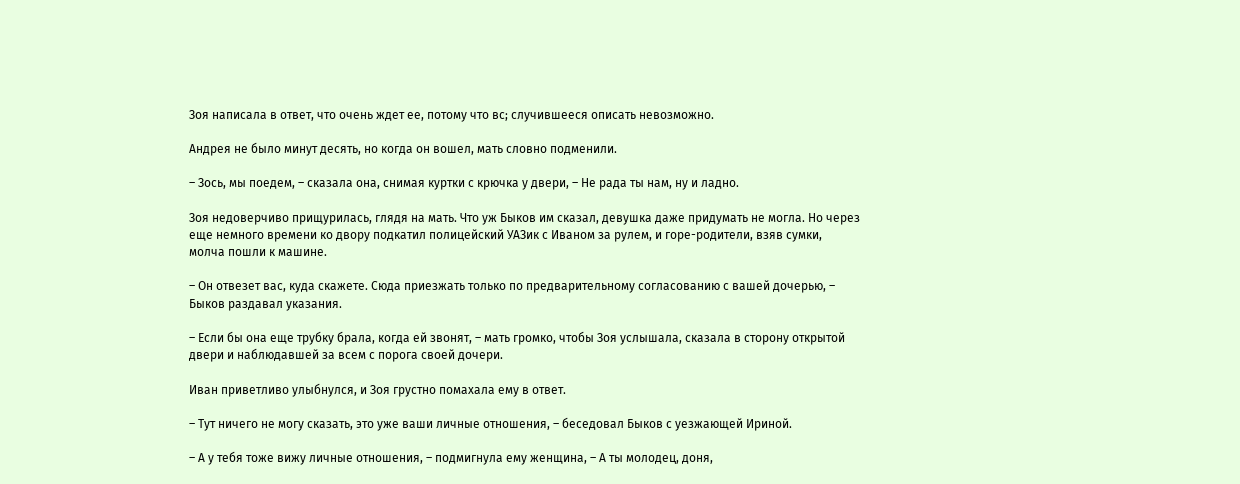Зоя написала в ответ, что очень ждет ее, потому что вс; случившееся описать невозможно.

Андрея не было минут десять, но когда он вошел, мать словно подменили.

– Зось, мы поедем, – сказала она, снимая куртки с крючка у двери, – Не рада ты нам, ну и ладно.

Зоя недоверчиво прищурилась, глядя на мать. Что уж Быков им сказал, девушка даже придумать не могла. Но через еще немного времени ко двору подкатил полицейский УАЗик с Иваном за рулем, и горе-родители, взяв сумки, молча пошли к машине.

– Он отвезет вас, куда скажете. Сюда приезжать только по предварительному согласованию с вашей дочерью, – Быков раздавал указания.

– Если бы она еще трубку брала, когда ей звонят, – мать громко, чтобы Зоя услышала, сказала в сторону открытой двери и наблюдавшей за всем с порога своей дочери.

Иван приветливо улыбнулся, и Зоя грустно помахала ему в ответ.

– Тут ничего не могу сказать, это уже ваши личные отношения, – беседовал Быков с уезжающей Ириной.

– А у тебя тоже вижу личные отношения, – подмигнула ему женщина, – А ты молодец, доня,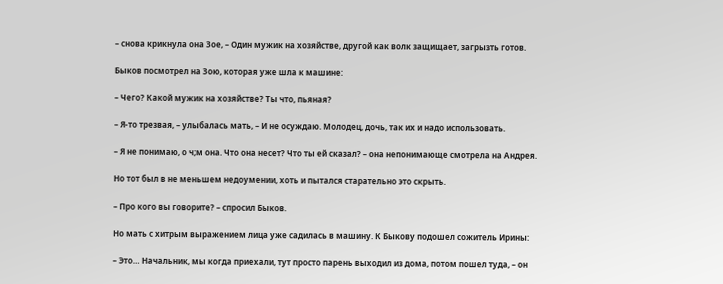– снова крикнула она Зое, – Один мужик на хозяйстве, другой как волк защищает, загрызть готов.

Быков посмотрел на Зою, которая уже шла к машине:

– Чего? Какой мужик на хозяйстве? Ты что, пьяная?

– Я-то трезвая, – улыбалась мать, – И не осуждаю. Молодец, дочь, так их и надо использовать.

– Я не понимаю, о ч;м она. Что она несет? Что ты ей сказал? – она непонимающе смотрела на Андрея.

Но тот был в не меньшем недоумении, хоть и пытался старательно это скрыть.

– Про кого вы говорите? – спросил Быков.

Но мать с хитрым выражением лица уже садилась в машину. К Быкову подошел сожитель Ирины:

– Это… Начальник, мы когда приехали, тут просто парень выходил из дома, потом пошел туда, – он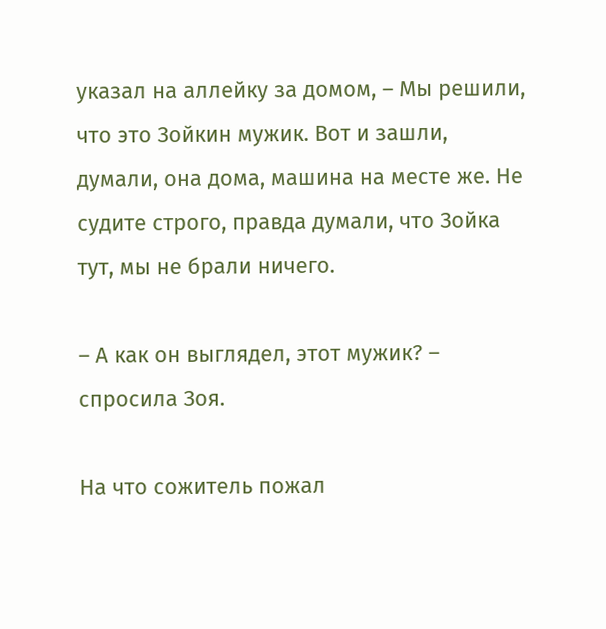указал на аллейку за домом, – Мы решили, что это Зойкин мужик. Вот и зашли, думали, она дома, машина на месте же. Не судите строго, правда думали, что Зойка тут, мы не брали ничего.

– А как он выглядел, этот мужик? – спросила Зоя.

На что сожитель пожал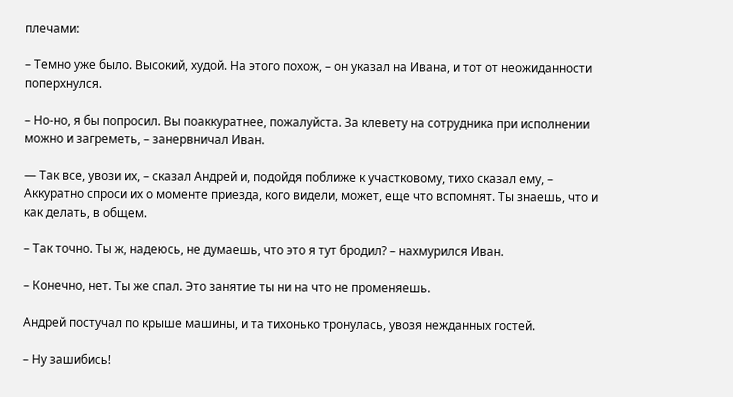плечами:

– Темно уже было. Высокий, худой. На этого похож, – он указал на Ивана, и тот от неожиданности поперхнулся.

– Но-но, я бы попросил. Вы поаккуратнее, пожалуйста. За клевету на сотрудника при исполнении можно и загреметь, – занервничал Иван.

— Так все, увози их, – сказал Андрей и, подойдя поближе к участковому, тихо сказал ему, – Аккуратно спроси их о моменте приезда, кого видели, может, еще что вспомнят. Ты знаешь, что и как делать, в общем.

– Так точно. Ты ж, надеюсь, не думаешь, что это я тут бродил? – нахмурился Иван.

– Конечно, нет. Ты же спал. Это занятие ты ни на что не променяешь.

Андрей постучал по крыше машины, и та тихонько тронулась, увозя нежданных гостей.

– Ну зашибись!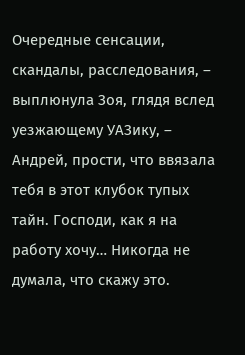Очередные сенсации, скандалы, расследования, – выплюнула Зоя, глядя вслед уезжающему УАЗику, – Андрей, прости, что ввязала тебя в этот клубок тупых тайн. Господи, как я на работу хочу… Никогда не думала, что скажу это.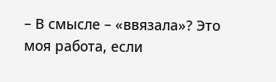– В смысле – «ввязала»? Это моя работа, если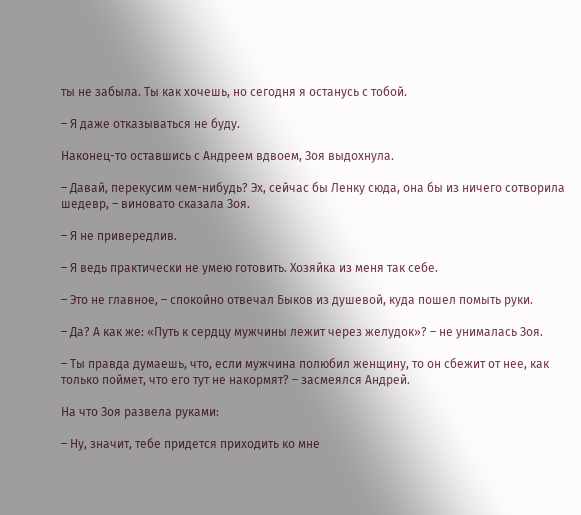ты не забыла. Ты как хочешь, но сегодня я останусь с тобой.

– Я даже отказываться не буду.

Наконец-то оставшись с Андреем вдвоем, Зоя выдохнула.

– Давай, перекусим чем-нибудь? Эх, сейчас бы Ленку сюда, она бы из ничего сотворила шедевр, – виновато сказала Зоя.

– Я не привередлив.

– Я ведь практически не умею готовить. Хозяйка из меня так себе.

– Это не главное, – спокойно отвечал Быков из душевой, куда пошел помыть руки.

– Да? А как же: «Путь к сердцу мужчины лежит через желудок»? – не унималась Зоя.

– Ты правда думаешь, что, если мужчина полюбил женщину, то он сбежит от нее, как только поймет, что его тут не накормят? – засмеялся Андрей.

На что Зоя развела руками:

– Ну, значит, тебе придется приходить ко мне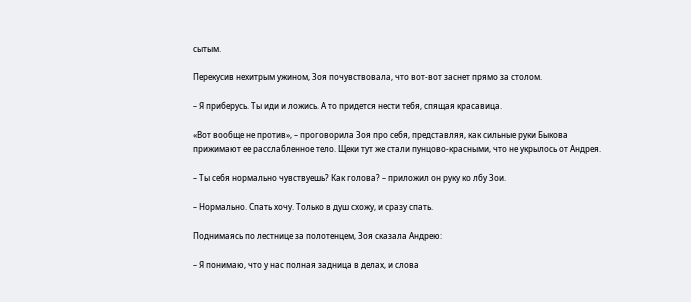сытым.

Перекусив нехитрым ужином, Зоя почувствовала, что вот-вот заснет прямо за столом.

– Я приберусь. Ты иди и ложись. А то придется нести тебя, спящая красавица.

«Вот вообще не против», – проговорила Зоя про себя, представляя, как сильные руки Быкова прижимают ее расслабленное тело. Щеки тут же стали пунцово-красными, что не укрылось от Андрея.

– Ты себя нормально чувствуешь? Как голова? – приложил он руку ко лбу Зои.

– Нормально. Спать хочу. Только в душ схожу, и сразу спать.

Поднимаясь по лестнице за полотенцем, Зоя сказала Андрею:

– Я понимаю, что у нас полная задница в делах, и слова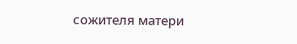сожителя матери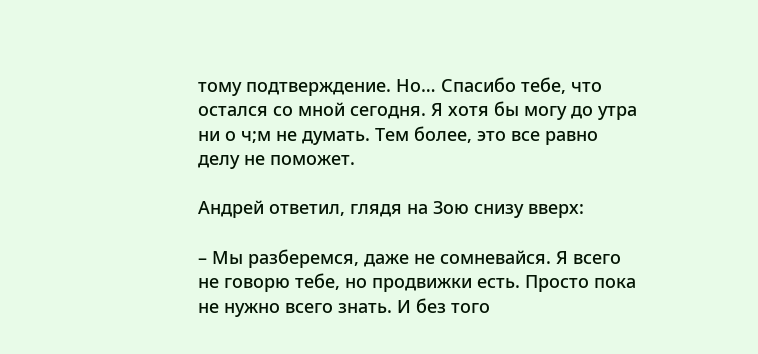тому подтверждение. Но… Спасибо тебе, что остался со мной сегодня. Я хотя бы могу до утра ни о ч;м не думать. Тем более, это все равно делу не поможет.

Андрей ответил, глядя на Зою снизу вверх:

– Мы разберемся, даже не сомневайся. Я всего не говорю тебе, но продвижки есть. Просто пока не нужно всего знать. И без того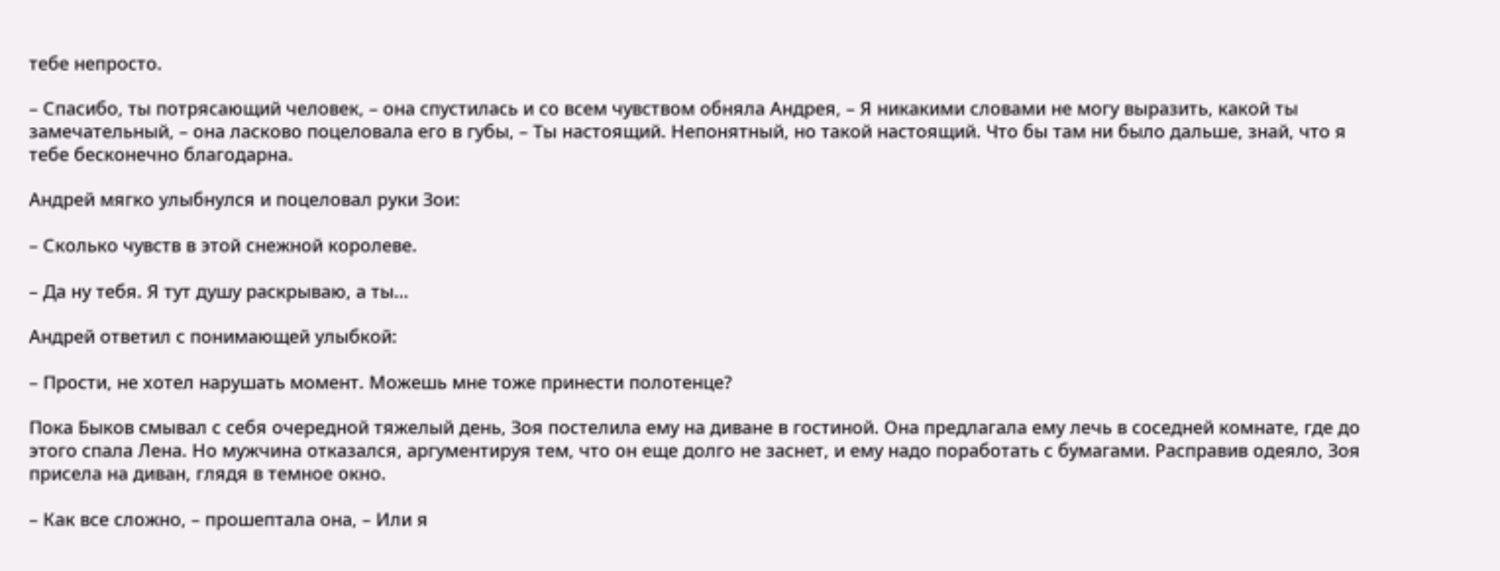тебе непросто.

– Спасибо, ты потрясающий человек, – она спустилась и со всем чувством обняла Андрея, – Я никакими словами не могу выразить, какой ты замечательный, – она ласково поцеловала его в губы, – Ты настоящий. Непонятный, но такой настоящий. Что бы там ни было дальше, знай, что я тебе бесконечно благодарна.

Андрей мягко улыбнулся и поцеловал руки Зои:

– Сколько чувств в этой снежной королеве.

– Да ну тебя. Я тут душу раскрываю, а ты…

Андрей ответил с понимающей улыбкой:

– Прости, не хотел нарушать момент. Можешь мне тоже принести полотенце?

Пока Быков смывал с себя очередной тяжелый день, Зоя постелила ему на диване в гостиной. Она предлагала ему лечь в соседней комнате, где до этого спала Лена. Но мужчина отказался, аргументируя тем, что он еще долго не заснет, и ему надо поработать с бумагами. Расправив одеяло, Зоя присела на диван, глядя в темное окно.

– Как все сложно, – прошептала она, – Или я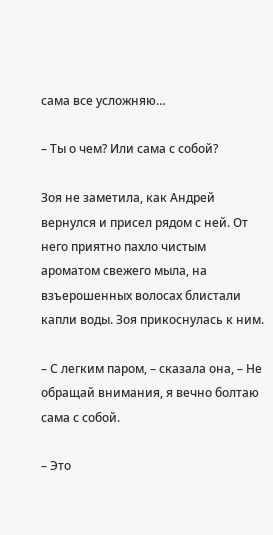сама все усложняю…

– Ты о чем? Или сама с собой?

Зоя не заметила, как Андрей вернулся и присел рядом с ней. От него приятно пахло чистым ароматом свежего мыла, на взъерошенных волосах блистали капли воды. Зоя прикоснулась к ним.

– С легким паром, – сказала она, – Не обращай внимания, я вечно болтаю сама с собой.

– Это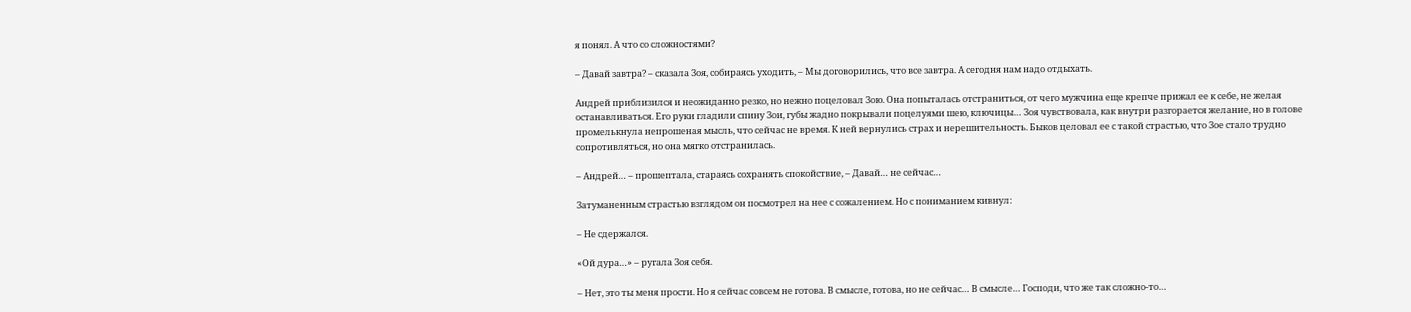я понял. А что со сложностями?

– Давай завтра? – сказала Зоя, собираясь уходить, – Мы договорились, что все завтра. А сегодня нам надо отдыхать.

Андрей приблизился и неожиданно резко, но нежно поцеловал Зою. Она попыталась отстраниться, от чего мужчина еще крепче прижал ее к себе, не желая останавливаться. Его руки гладили спину Зои, губы жадно покрывали поцелуями шею, ключицы… Зоя чувствовала, как внутри разгорается желание, но в голове промелькнула непрошеная мысль, что сейчас не время. К ней вернулись страх и нерешительность. Быков целовал ее с такой страстью, что Зое стало трудно сопротивляться, но она мягко отстранилась.

– Андрей… – прошептала, стараясь сохранять спокойствие, – Давай… не сейчас…

Затуманенным страстью взглядом он посмотрел на нее с сожалением. Но с пониманием кивнул:

– Не сдержался.

«Ой дура…» – ругала Зоя себя.

– Нет, это ты меня прости. Но я сейчас совсем не готова. В смысле, готова, но не сейчас… В смысле… Господи, что же так сложно-то…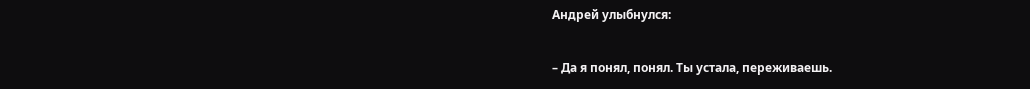Андрей улыбнулся:

– Да я понял, понял. Ты устала, переживаешь.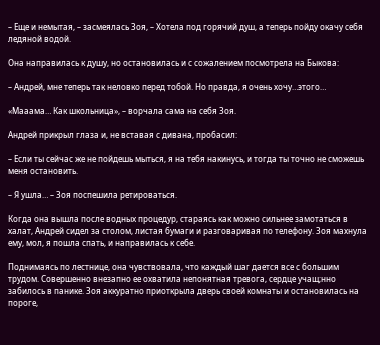– Еще и немытая, – засмеялась Зоя, – Хотела под горячий душ, а теперь пойду окачу себя ледяной водой.

Она направилась к душу, но остановилась и с сожалением посмотрела на Быкова:

– Андрей, мне теперь так неловко перед тобой. Но правда, я очень хочу…этого…

«Мааама… Как школьница», – ворчала сама на себя Зоя.

Андрей прикрыл глаза и, не вставая с дивана, пробасил:

– Если ты сейчас же не пойдешь мыться, я на тебя накинусь, и тогда ты точно не сможешь меня остановить.

– Я ушла… – Зоя поспешила ретироваться.

Когда она вышла после водных процедур, стараясь как можно сильнее замотаться в халат, Андрей сидел за столом, листая бумаги и разговаривая по телефону. Зоя махнула ему, мол, я пошла спать, и направилась к себе.

Поднимаясь по лестнице, она чувствовала, что каждый шаг дается все с большим трудом. Совершенно внезапно ее охватила непонятная тревога, сердце учащ;нно забилось в панике. Зоя аккуратно приоткрыла дверь своей комнаты и остановилась на пороге,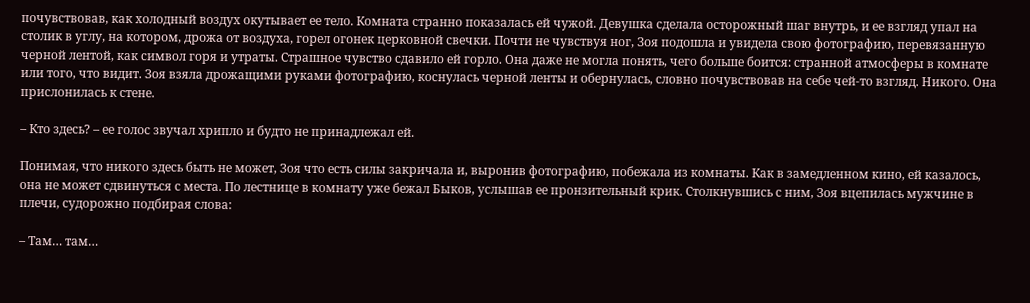почувствовав, как холодный воздух окутывает ее тело. Комната странно показалась ей чужой. Девушка сделала осторожный шаг внутрь, и ее взгляд упал на столик в углу, на котором, дрожа от воздуха, горел огонек церковной свечки. Почти не чувствуя ног, Зоя подошла и увидела свою фотографию, перевязанную черной лентой, как символ горя и утраты. Страшное чувство сдавило ей горло. Она даже не могла понять, чего больше боится: странной атмосферы в комнате или того, что видит. Зоя взяла дрожащими руками фотографию, коснулась черной ленты и обернулась, словно почувствовав на себе чей-то взгляд. Никого. Она прислонилась к стене.

– Кто здесь? – ее голос звучал хрипло и будто не принадлежал ей.

Понимая, что никого здесь быть не может, Зоя что есть силы закричала и, выронив фотографию, побежала из комнаты. Как в замедленном кино, ей казалось, она не может сдвинуться с места. По лестнице в комнату уже бежал Быков, услышав ее пронзительный крик. Столкнувшись с ним, Зоя вцепилась мужчине в плечи, судорожно подбирая слова:

– Там… там…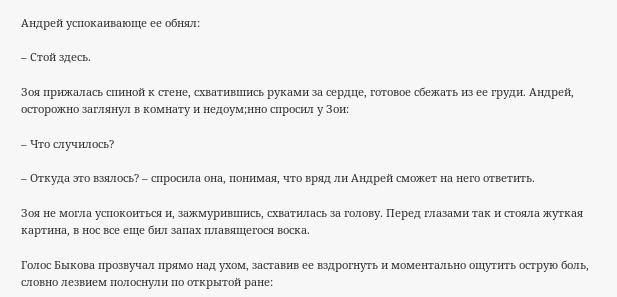Андрей успокаивающе ее обнял:

– Стой здесь.

Зоя прижалась спиной к стене, схватившись руками за сердце, готовое сбежать из ее груди. Андрей, осторожно заглянул в комнату и недоум;нно спросил у Зои:

– Что случилось?

– Откуда это взялось? – спросила она, понимая, что вряд ли Андрей сможет на него ответить.

Зоя не могла успокоиться и, зажмурившись, схватилась за голову. Перед глазами так и стояла жуткая картина, в нос все еще бил запах плавящегося воска.

Голос Быкова прозвучал прямо над ухом, заставив ее вздрогнуть и моментально ощутить острую боль, словно лезвием полоснули по открытой ране: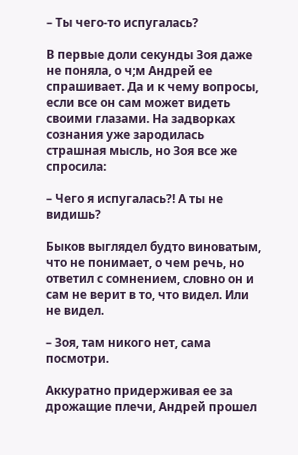– Ты чего-то испугалась?

В первые доли секунды Зоя даже не поняла, о ч;м Андрей ее спрашивает. Да и к чему вопросы, если все он сам может видеть своими глазами. На задворках сознания уже зародилась страшная мысль, но Зоя все же спросила:

– Чего я испугалась?! А ты не видишь?

Быков выглядел будто виноватым, что не понимает, о чем речь, но ответил с сомнением, словно он и сам не верит в то, что видел. Или не видел.

– Зоя, там никого нет, сама посмотри.

Аккуратно придерживая ее за дрожащие плечи, Андрей прошел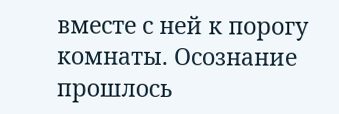вместе с ней к порогу комнаты. Осознание прошлось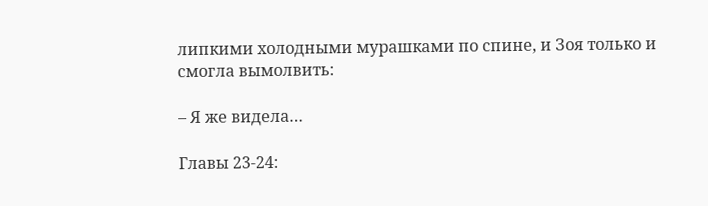липкими холодными мурашками по спине, и Зоя только и смогла вымолвить:

– Я же видела…

Главы 23-24: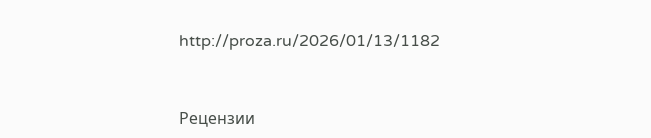http://proza.ru/2026/01/13/1182


Рецензии